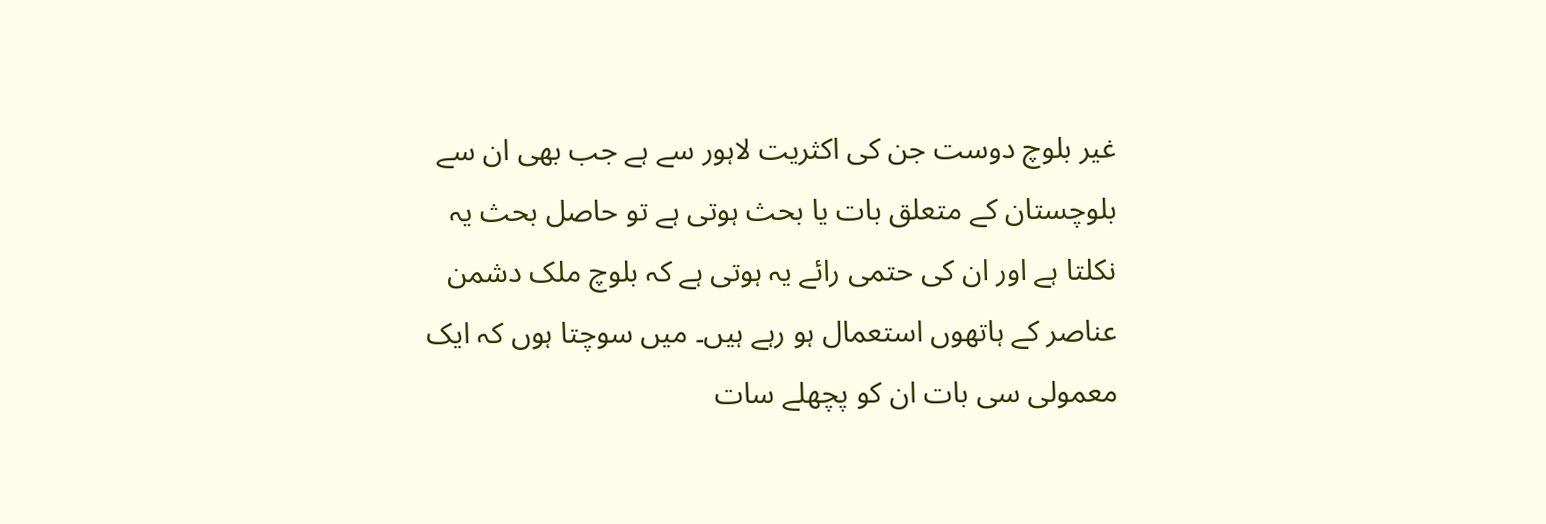غیر بلوچ دوست جن کی اکثریت لاہور سے ہے جب بھی ان سے بلوچستان کے متعلق بات یا بحث ہوتی ہے تو حاصل بحث یہ نکلتا ہے اور ان کی حتمی رائے یہ ہوتی ہے کہ بلوچ ملک دشمن عناصر کے ہاتھوں استعمال ہو رہے ہیں۔ میں سوچتا ہوں کہ ایک معمولی سی بات ان کو پچھلے سات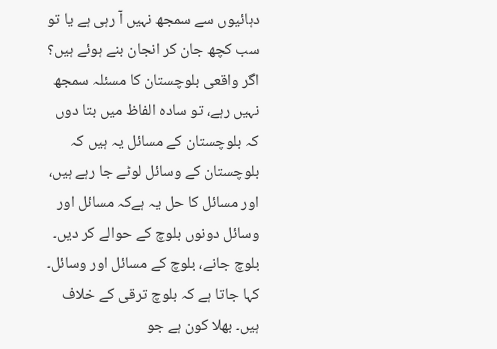دہائیوں سے سمجھ نہیں آ رہی ہے یا تو سب کچھ جان کر انجان بنے ہوئے ہیں؟
اگر واقعی بلوچستان کا مسئلہ سمجھ نہیں رہے، تو سادہ الفاظ میں بتا دوں کہ بلوچستان کے مسائل یہ ہیں کہ بلوچستان کے وسائل لوٹے جا رہے ہیں، اور مسائل کا حل یہ ہےکہ مسائل اور وسائل دونوں بلوچ کے حوالے کر دیں۔ بلوچ جانے، بلوچ کے مسائل اور وسائل۔
کہا جاتا ہے کہ بلوچ ترقی کے خلاف ہیں۔ بھلا کون ہے جو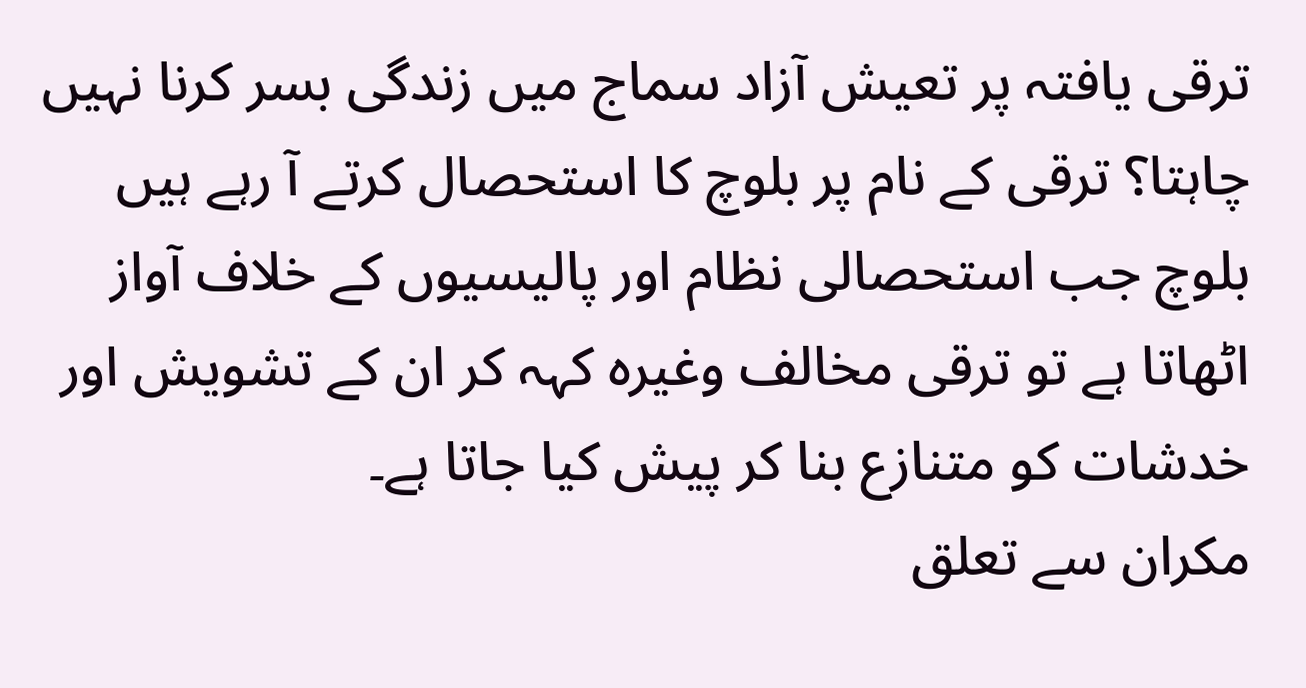ترقی یافتہ پر تعیش آزاد سماج میں زندگی بسر کرنا نہیں چاہتا؟ ترقی کے نام پر بلوچ کا استحصال کرتے آ رہے ہیں بلوچ جب استحصالی نظام اور پالیسیوں کے خلاف آواز اٹھاتا ہے تو ترقی مخالف وغیرہ کہہ کر ان کے تشویش اور خدشات کو متنازع بنا کر پیش کیا جاتا ہے۔
مکران سے تعلق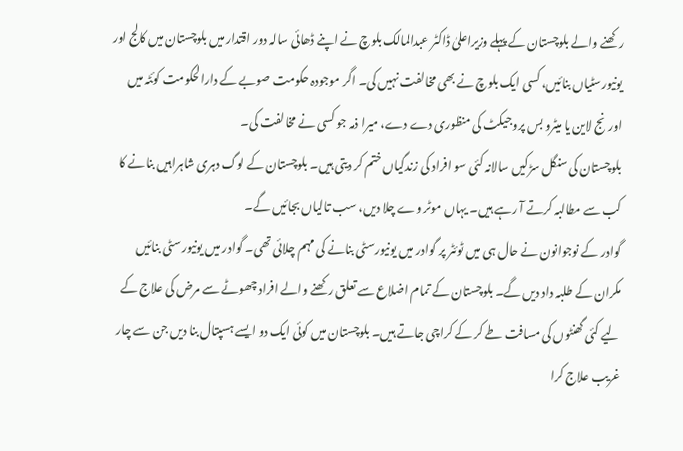رکھنے والے بلوچستان کے پہلے وزیراعلیٰ ڈاکٹر عبدالمالک بلوچ نے اپنے ڈھائی سالہ دور اقتدار میں بلوچستان میں کالج اور یونیورسٹیاں بنائیں، کسی ایک بلوچ نے بھی مخالفت نہیں کی۔ اگر موجودہ حکومت صوبے کے دارالحکومت کوئٹہ میں اورنج لاین یا میٹرو بس پروجیکٹ کی منظوری دے دے، میرا ذمہ جو کسی نے مخالفت کی۔
بلوچستان کی سنگل سڑکیں سالانہ کئی سو افراد کی زندگیاں ختم کر دیتی ہیں۔ بلوچستان کے لوگ دہری شاہراہیں بنانے کا کب سے مطالبہ کرتے آ رہے ہیں۔ یہاں موٹر وے چلا دیں، سب تالیاں بجائیں گے۔
گوادر کے نوجوانون نے حال ہی میں ٹوئٹر پر گوادر میں یونیورسٹی بنانے کی مہم چلائی تھی۔ گوادر میں یونیورسٹی بنائیں مکران کے طلبہ داد دیں گے۔ بلوچستان کے تمام اضلاع سے تعلق رکھنے والے افراد چھوٹے سے مرض کی علاج کے لیے کئی گھنٹوں کی مسافت طے کر کے کراچی جاتے ہیں۔ بلوچستان میں کوئی ایک دو ایسے ہسپتال بنا دیں جن سے چار غریب علاج کرا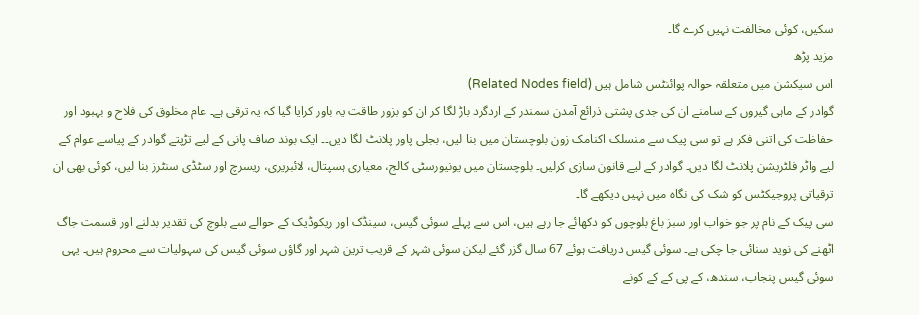سکیں، کوئی مخالفت نہیں کرے گا۔
مزید پڑھ
اس سیکشن میں متعلقہ حوالہ پوائنٹس شامل ہیں (Related Nodes field)
گوادر کے ماہی گیروں کے سامنے ان کی جدی پشتی ذرائع آمدن سمندر کے اردگرد باڑ لگا کر ان کو بزور طاقت یہ باور کرایا گیا کہ یہ ترقی ہے۔ عام مخلوق کی فلاح و بہبود اور حفاظت کی اتنی فکر ہے تو سی پیک سے منسلک اکنامک زون بلوچستان میں بنا لیں، بجلی پاور پلانٹ لگا دیں۔۔ ایک بوند صاف پانی کے لیے تڑپتے گوادر کے پیاسے عوام کے لیے واٹر فلٹریشن پلانٹ لگا دیں۔ گوادر کے لیے قانون سازی کرلیں۔ بلوچستان میں یونیورسٹی کالج، معیاری ہسپتال، لائبریری، ریسرچ اور سٹڈی سنٹرز بنا لیں، کوئی بھی ان ترقیاتی پروجیکٹس کو شک کی نگاہ میں نہیں دیکھے گا۔
سی پیک کے نام پر جو خواب اور سبز باغ بلوچوں کو دکھائے جا رہے ہیں، اس سے پہلے سوئی گیس، سینڈک اور ریکوڈیک کے حوالے سے بلوچ کی تقدیر بدلنے اور قسمت جاگ اٹھنے کی نوید سنائی جا چکی ہے۔ سوئی گیس دریافت ہوئے 67 سال گزر گئے لیکن سوئی شہر کے قریب ترین شہر اور گاؤں سوئی گیس کی سہولیات سے محروم ہیں۔ یہی سوئی گیس پنجاب، سندھ، کے پی کے کے کونے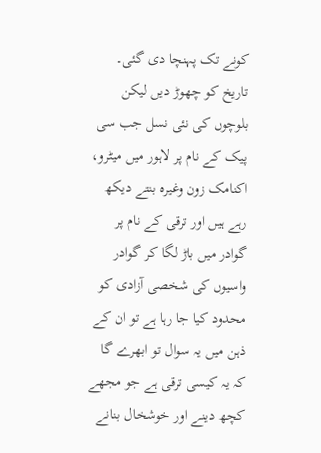کونے تک پہنچا دی گئی۔
تاریخ کو چھوڑ دیں لیکن بلوچوں کی نئی نسل جب سی پیک کے نام پر لاہور میں میٹرو، اکنامک زون وغیرہ بنتے دیکھ رہے ہیں اور ترقی کے نام پر گوادر میں باڑ لگا کر گوادر واسیوں کی شخصی آزادی کو محدود کیا جا رہا ہے تو ان کے ذہن میں یہ سوال تو ابھرے گا کہ یہ کیسی ترقی ہے جو مجھے کچھ دینے اور خوشخال بنانے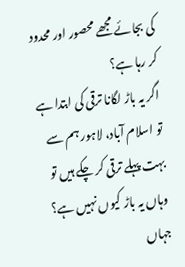کی بجائے مجھے محصور اور محدود کر رہا ہے؟
اگر یہ باڑ لگانا ترقی کی ابتدا ہے تو اسلام آباد، لاہور ہم سے بہت پہلے ترقی کر چکے ہیں تو وہاں یہ باڑ کیوں نہیں ہے؟
جہاں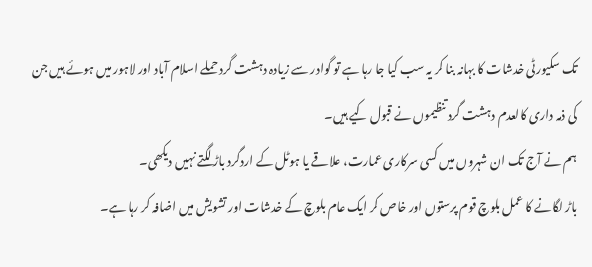تک سکیورٹی خدشات کا بہانہ بنا کر یہ سب کیا جا رہا ہے تو گوادر سے زیادہ دہشت گرد حملے اسلام آباد اور لاہور میں ہوئے ہیں جن کی ذمہ داری کالعدم دہشت گرد تنظیموں نے قبول کیے ہیں۔
ہم نے آج تک ان شہروں میں کسی سرکاری عمارت، علاقے یا ہوٹل کے اردگرد باڑ لگتے نہیں دیکھی۔
باڑ لگانے کا عمل بلوچ قوم پرستوں اور خاص کر ایک عام بلوچ کے خدشات اور تشویش میں اضافہ کر رہا ہے۔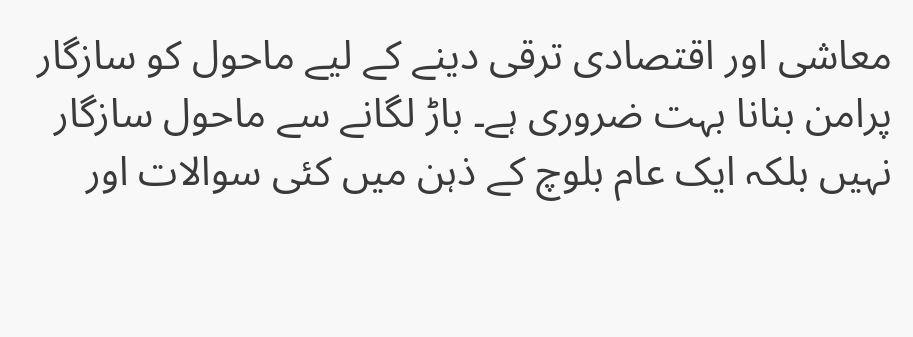معاشی اور اقتصادی ترقی دینے کے لیے ماحول کو سازگار پرامن بنانا بہت ضروری ہے۔ باڑ لگانے سے ماحول سازگار نہیں بلکہ ایک عام بلوچ کے ذہن میں کئی سوالات اور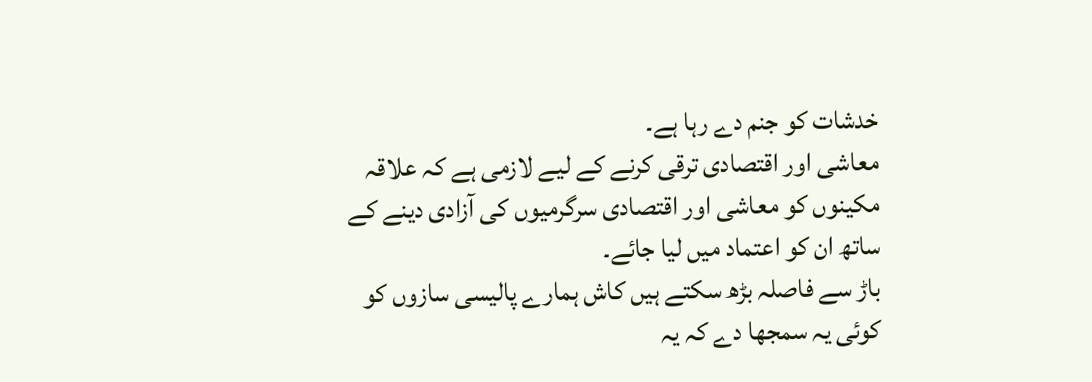خدشات کو جنم دے رہا ہے۔
معاشی اور اقتصادی ترقی کرنے کے لیے لازمی ہے کہ علاقہ مکینوں کو معاشی اور اقتصادی سرگرمیوں کی آزادی دینے کے ساتھ ان کو اعتماد میں لیا جائے۔
باڑ سے فاصلہ بڑھ سکتے ہیں کاش ہمارے پالیسی سازوں کو کوئی یہ سمجھا دے کہ یہ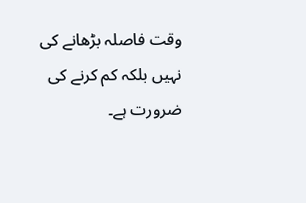وقت فاصلہ بڑھانے کی نہیں بلکہ کم کرنے کی ضرورت ہے۔